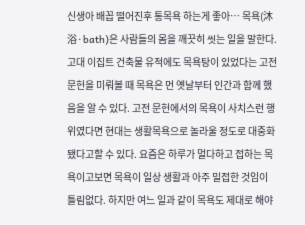신생아 배꼽 떨어진후 통목욕 하는게 좋아… 목욕(沐浴·bath)은 사람들의 몸을 깨끗히 씻는 일을 말한다. 고대 이집트 건축물 유적에도 목욕탕이 있었다는 고전 문헌을 미뤄볼 때 목욕은 먼 옛날부터 인간과 함께 했음을 알 수 있다. 고전 문헌에서의 목욕이 사치스런 행위였다면 현대는 생활목욕으로 놀라울 정도로 대중화 됐다고할 수 있다. 요즘은 하루가 멀다하고 접하는 목욕이고보면 목욕이 일상 생활과 아주 밀접한 것임이 틀림없다. 하지만 여느 일과 같이 목욕도 제대로 해야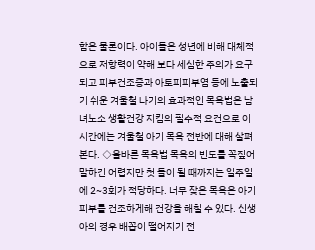함은 물론이다. 아이들은 성년에 비해 대체적으로 저항력이 약해 보다 세심한 주의가 요구되고 피부건조증과 아토피피부염 등에 노출되기 쉬운 겨울철 나기의 효과적인 목욕법은 남녀노소 생활건강 지킴의 필수적 요건으로 이 시간에는 겨울철 아기 목욕 전반에 대해 살펴본다. ◇올바른 목욕법 목욕의 빈도를 꼭짚어 말하긴 어렵지만 첫 돌이 될 때까지는 일주일에 2~3회가 적당하다. 너무 잦은 목욕은 아기 피부를 건조하게해 건강을 해칠 수 있다. 신생아의 경우 배꼽이 떨어지기 전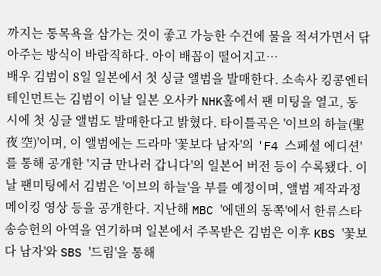까지는 통목욕을 삼가는 것이 좋고 가능한 수건에 물을 적셔가면서 닦아주는 방식이 바람직하다. 아이 배꼽이 떨어지고…
배우 김범이 8일 일본에서 첫 싱글 앨범을 발매한다. 소속사 킹콩엔터테인먼트는 김범이 이날 일본 오사카 NHK홀에서 팬 미팅을 열고, 동시에 첫 싱글 앨범도 발매한다고 밝혔다. 타이틀곡은 '이브의 하늘(聖夜 空)'이며, 이 앨범에는 드라마 '꽃보다 남자'의 'F4 스페셜 에디션'를 통해 공개한 '지금 만나러 갑니다'의 일본어 버전 등이 수록됐다. 이날 팬미팅에서 김범은 '이브의 하늘'을 부를 예정이며, 앨범 제작과정 메이킹 영상 등을 공개한다. 지난해 MBC '에덴의 동쪽'에서 한류스타 송승헌의 아역을 연기하며 일본에서 주목받은 김범은 이후 KBS '꽃보다 남자'와 SBS '드림'을 통해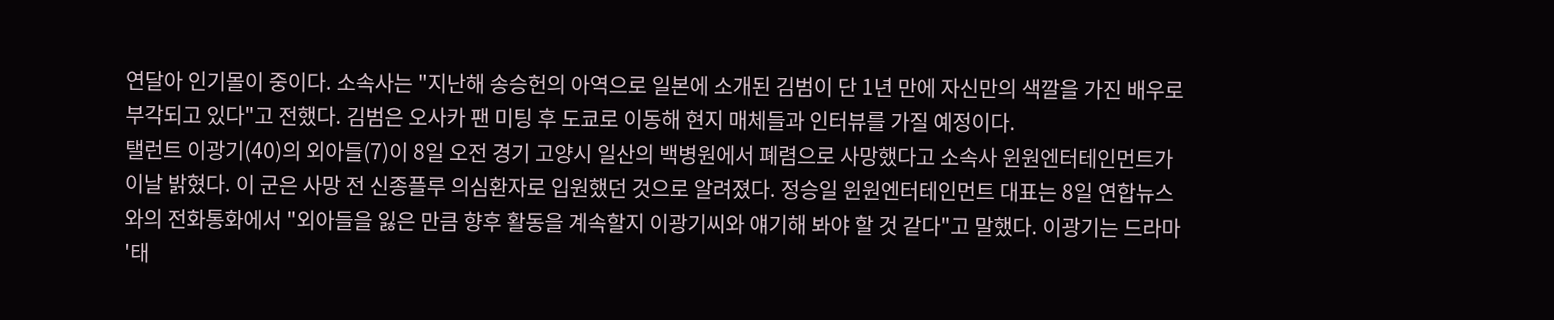연달아 인기몰이 중이다. 소속사는 "지난해 송승헌의 아역으로 일본에 소개된 김범이 단 1년 만에 자신만의 색깔을 가진 배우로 부각되고 있다"고 전했다. 김범은 오사카 팬 미팅 후 도쿄로 이동해 현지 매체들과 인터뷰를 가질 예정이다.
탤런트 이광기(40)의 외아들(7)이 8일 오전 경기 고양시 일산의 백병원에서 폐렴으로 사망했다고 소속사 윈원엔터테인먼트가 이날 밝혔다. 이 군은 사망 전 신종플루 의심환자로 입원했던 것으로 알려졌다. 정승일 윈원엔터테인먼트 대표는 8일 연합뉴스와의 전화통화에서 "외아들을 잃은 만큼 향후 활동을 계속할지 이광기씨와 얘기해 봐야 할 것 같다"고 말했다. 이광기는 드라마 '태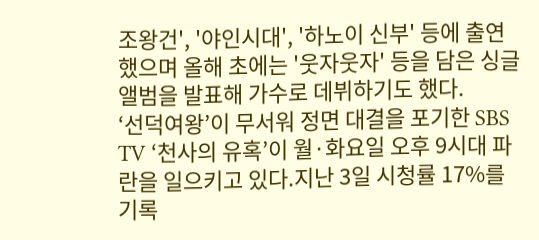조왕건', '야인시대', '하노이 신부' 등에 출연했으며 올해 초에는 '웃자웃자' 등을 담은 싱글 앨범을 발표해 가수로 데뷔하기도 했다.
‘선덕여왕’이 무서워 정면 대결을 포기한 SBS TV ‘천사의 유혹’이 월·화요일 오후 9시대 파란을 일으키고 있다.지난 3일 시청률 17%를 기록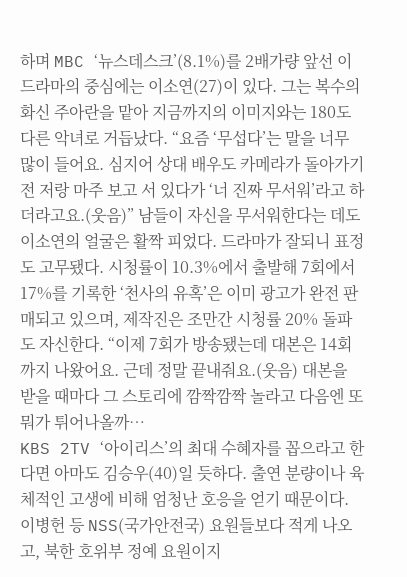하며 MBC ‘뉴스데스크’(8.1%)를 2배가량 앞선 이 드라마의 중심에는 이소연(27)이 있다. 그는 복수의 화신 주아란을 맡아 지금까지의 이미지와는 180도 다른 악녀로 거듭났다. “요즘 ‘무섭다’는 말을 너무 많이 들어요. 심지어 상대 배우도 카메라가 돌아가기 전 저랑 마주 보고 서 있다가 ‘너 진짜 무서워’라고 하더라고요.(웃음)” 남들이 자신을 무서워한다는 데도 이소연의 얼굴은 활짝 피었다. 드라마가 잘되니 표정도 고무됐다. 시청률이 10.3%에서 출발해 7회에서 17%를 기록한 ‘천사의 유혹’은 이미 광고가 완전 판매되고 있으며, 제작진은 조만간 시청률 20% 돌파도 자신한다. “이제 7회가 방송됐는데 대본은 14회까지 나왔어요. 근데 정말 끝내줘요.(웃음) 대본을 받을 때마다 그 스토리에 깜짝깜짝 놀라고 다음엔 또 뭐가 튀어나올까…
KBS 2TV ‘아이리스’의 최대 수혜자를 꼽으라고 한다면 아마도 김승우(40)일 듯하다. 출연 분량이나 육체적인 고생에 비해 엄청난 호응을 얻기 때문이다. 이병헌 등 NSS(국가안전국) 요원들보다 적게 나오고, 북한 호위부 정예 요원이지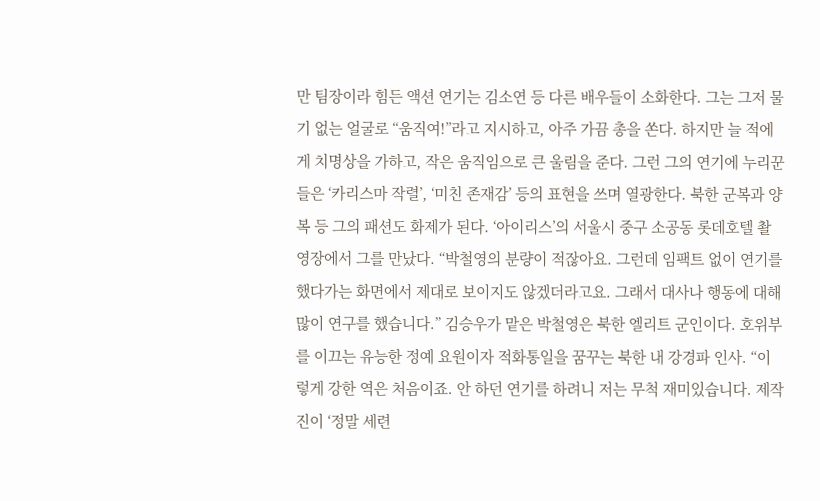만 팀장이라 힘든 액션 연기는 김소연 등 다른 배우들이 소화한다. 그는 그저 물기 없는 얼굴로 “움직여!”라고 지시하고, 아주 가끔 총을 쏜다. 하지만 늘 적에게 치명상을 가하고, 작은 움직임으로 큰 울림을 준다. 그런 그의 연기에 누리꾼들은 ‘카리스마 작렬’, ‘미친 존재감’ 등의 표현을 쓰며 열광한다. 북한 군복과 양복 등 그의 패션도 화제가 된다. ‘아이리스’의 서울시 중구 소공동 롯데호텔 촬영장에서 그를 만났다. “박철영의 분량이 적잖아요. 그런데 임팩트 없이 연기를 했다가는 화면에서 제대로 보이지도 않겠더라고요. 그래서 대사나 행동에 대해 많이 연구를 했습니다.” 김승우가 맡은 박철영은 북한 엘리트 군인이다. 호위부를 이끄는 유능한 정예 요원이자 적화통일을 꿈꾸는 북한 내 강경파 인사. “이렇게 강한 역은 처음이죠. 안 하던 연기를 하려니 저는 무척 재미있습니다. 제작진이 ‘정말 세련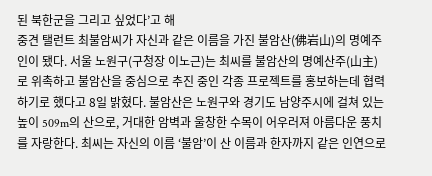된 북한군을 그리고 싶었다’고 해
중견 탤런트 최불암씨가 자신과 같은 이름을 가진 불암산(佛岩山)의 명예주인이 됐다. 서울 노원구(구청장 이노근)는 최씨를 불암산의 명예산주(山主)로 위촉하고 불암산을 중심으로 추진 중인 각종 프로젝트를 홍보하는데 협력하기로 했다고 8일 밝혔다. 불암산은 노원구와 경기도 남양주시에 걸쳐 있는 높이 509m의 산으로, 거대한 암벽과 울창한 수목이 어우러져 아름다운 풍치를 자랑한다. 최씨는 자신의 이름 ‘불암’이 산 이름과 한자까지 같은 인연으로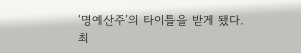‘명예산주’의 타이틀을 받게 됐다. 최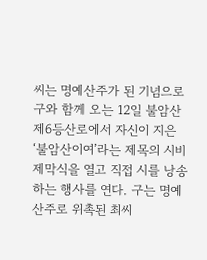씨는 명예산주가 된 기념으로 구와 함께 오는 12일 불암산 제6등산로에서 자신이 지은 ‘불암산이여’라는 제목의 시비 제막식을 열고 직접 시를 낭송하는 행사를 연다. 구는 명예산주로 위촉된 최씨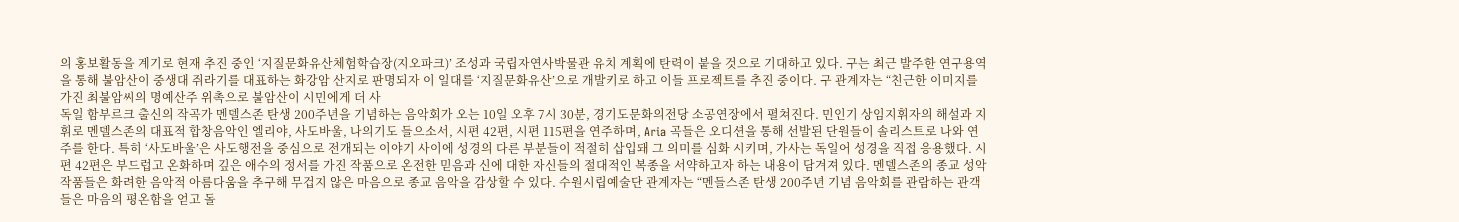의 홍보활동을 계기로 현재 추진 중인 ‘지질문화유산체험학습장(지오파크)’ 조성과 국립자연사박물관 유치 계획에 탄력이 붙을 것으로 기대하고 있다. 구는 최근 발주한 연구용역을 통해 불암산이 중생대 쥐라기를 대표하는 화강암 산지로 판명되자 이 일대를 ‘지질문화유산’으로 개발키로 하고 이들 프로젝트를 추진 중이다. 구 관계자는 “친근한 이미지를 가진 최불암씨의 명예산주 위촉으로 불암산이 시민에게 더 사
독일 함부르크 출신의 작곡가 멘델스존 탄생 200주년을 기념하는 음악회가 오는 10일 오후 7시 30분, 경기도문화의전당 소공연장에서 펼쳐진다. 민인기 상임지휘자의 해설과 지휘로 멘델스존의 대표적 합창음악인 엘리야, 사도바울, 나의기도 들으소서, 시편 42편, 시편 115편을 연주하며, Aria 곡들은 오디션을 통해 선발된 단원들이 솔리스트로 나와 연주를 한다. 특히 ‘사도바울’은 사도행전을 중심으로 전개되는 이야기 사이에 성경의 다른 부분들이 적절히 삽입돼 그 의미를 심화 시키며, 가사는 독일어 성경을 직접 응용했다. 시편 42편은 부드럽고 온화하며 깊은 애수의 정서를 가진 작품으로 온전한 믿음과 신에 대한 자신들의 절대적인 복종을 서약하고자 하는 내용이 담겨져 있다. 멘델스존의 종교 성악 작품들은 화려한 음악적 아름다움을 추구해 무겁지 않은 마음으로 종교 음악을 감상할 수 있다. 수원시립예술단 관계자는 “멘들스존 탄생 200주년 기념 음악회를 관람하는 관객들은 마음의 평온함을 얻고 돌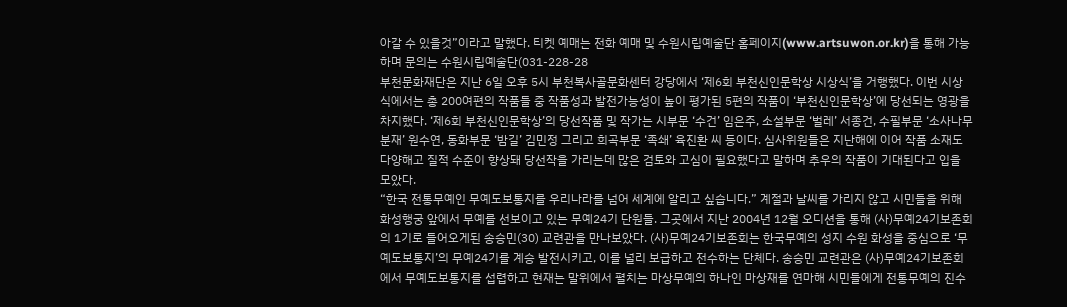아갈 수 있을것”이라고 말했다. 티켓 예매는 전화 예매 및 수원시립예술단 홈페이지(www.artsuwon.or.kr)을 통해 가능하며 문의는 수원시립예술단(031-228-28
부천문화재단은 지난 6일 오후 5시 부천복사골문화센터 강당에서 ‘제6회 부천신인문학상 시상식’을 거행했다. 이번 시상식에서는 총 200여편의 작품들 중 작품성과 발전가능성이 높이 평가된 5편의 작품이 ‘부천신인문학상’에 당선되는 영광을 차지했다. ‘제6회 부천신인문학상’의 당선작품 및 작가는 시부문 ‘수건’ 임은주, 소설부문 ‘벌레’ 서종건, 수필부문 ‘소사나무 분재’ 원수연, 동화부문 ‘밤길’ 김민정 그리고 희곡부문 ‘족쇄’ 육진환 씨 등이다. 심사위원들은 지난해에 이어 작품 소재도 다양해고 질적 수준이 향상돼 당선작을 가리는데 많은 검토와 고심이 필요했다고 말하며 추우의 작품이 기대된다고 입을 모았다.
“한국 전통무예인 무예도보통지를 우리나라를 넘어 세계에 알리고 싶습니다.” 계절과 날씨를 가리지 않고 시민들을 위해 화성행궁 앞에서 무예를 선보이고 있는 무예24기 단원들. 그곳에서 지난 2004년 12월 오디션을 통해 (사)무예24기보존회의 1기로 들어오게된 송승민(30) 교련관을 만나보았다. (사)무예24기보존회는 한국무예의 성지 수원 화성을 중심으로 ‘무예도보통지’의 무예24기를 계승 발전시키고, 이를 널리 보급하고 전수하는 단체다. 송승민 교련관은 (사)무예24기보존회에서 무예도보통지를 섭렵하고 현재는 말위에서 펼치는 마상무예의 하나인 마상재를 연마해 시민들에게 전통무예의 진수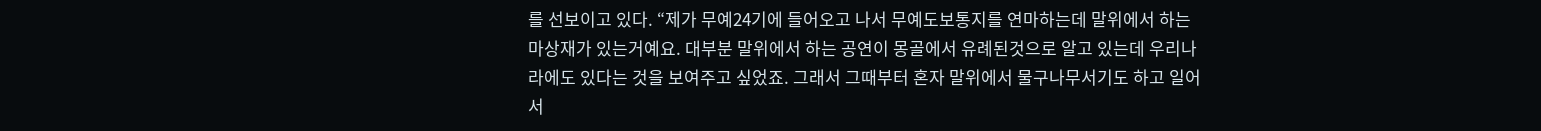를 선보이고 있다. “제가 무예24기에 들어오고 나서 무예도보통지를 연마하는데 말위에서 하는 마상재가 있는거예요. 대부분 말위에서 하는 공연이 몽골에서 유례된것으로 알고 있는데 우리나라에도 있다는 것을 보여주고 싶었죠. 그래서 그때부터 혼자 말위에서 물구나무서기도 하고 일어서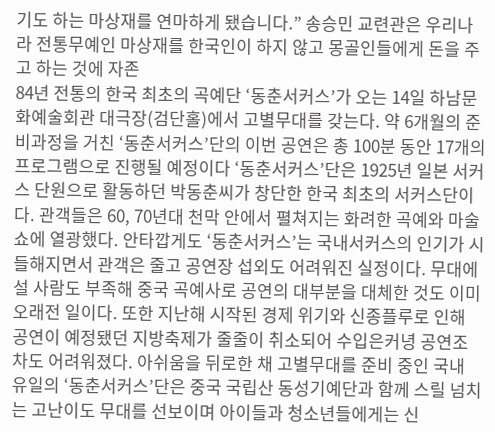기도 하는 마상재를 연마하게 됐습니다.” 송승민 교련관은 우리나라 전통무예인 마상재를 한국인이 하지 않고 몽골인들에게 돈을 주고 하는 것에 자존
84년 전통의 한국 최초의 곡예단 ‘동춘서커스’가 오는 14일 하남문화예술회관 대극장(검단홀)에서 고별무대를 갖는다. 약 6개월의 준비과정을 거친 ‘동춘서커스’단의 이번 공연은 총 100분 동안 17개의 프로그램으로 진행될 예정이다 ‘동춘서커스’단은 1925년 일본 서커스 단원으로 활동하던 박동춘씨가 창단한 한국 최초의 서커스단이다. 관객들은 60, 70년대 천막 안에서 펼쳐지는 화려한 곡예와 마술쇼에 열광했다. 안타깝게도 ‘동춘서커스’는 국내서커스의 인기가 시들해지면서 관객은 줄고 공연장 섭외도 어려워진 실정이다. 무대에 설 사람도 부족해 중국 곡예사로 공연의 대부분을 대체한 것도 이미 오래전 일이다. 또한 지난해 시작된 경제 위기와 신종플루로 인해 공연이 예정됐던 지방축제가 줄줄이 취소되어 수입은커녕 공연조차도 어려워졌다. 아쉬움을 뒤로한 채 고별무대를 준비 중인 국내 유일의 ‘동춘서커스’단은 중국 국립산 동성기예단과 함께 스릴 넘치는 고난이도 무대를 선보이며 아이들과 청소년들에게는 신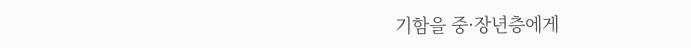기함을 중·장년층에게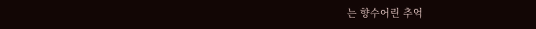는 향수어린 추억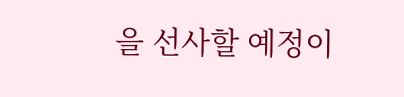을 선사할 예정이